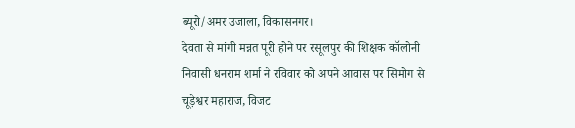ब्यूरो/अमर उजाला, विकासनगर।
देवता से मांगी मन्नत पूरी होने पर रसूलपुर की शिक्षक कॉलोनी निवासी धनराम शर्मा ने रविवार को अपने आवास पर सिमोग से चूड़ेश्वर महाराज, विजट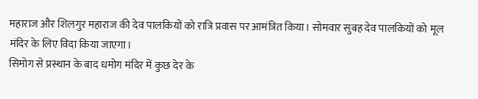महाराज और शिलगुर महाराज की देव पालकियों को रात्रि प्रवास पर आमंत्रित किया। सोमवार सुबह देव पालकियों को मूल मंदिर के लिए विदा किया जाएगा।
सिमोग से प्रस्थान के बाद धमोग मंदिर में कुछ देर के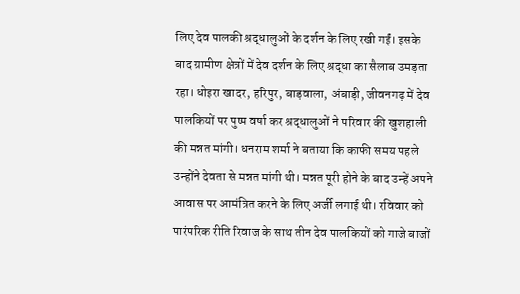लिए देव पालकी श्रद्धालुओं के दर्शन के लिए रखी गईं। इसके बाद ग्रामीण क्षेत्रों में देव दर्शन के लिए श्रद्धा का सैलाब उमड़ता रहा। धोइरा खादर, हरिपुर, बाड़वाला, अंबाड़ी, जीवनगढ़ में देव पालकियों पर पुष्प वर्षा कर श्रद्धालुओं ने परिवार की खुशहाली की मन्नत मांगी। धनराम शर्मा ने बताया कि काफी समय पहले उन्होंने देवता से मन्नत मांगी थी। मन्नत पूरी होने के बाद उन्हें अपने आवास पर आमंत्रित करने के लिए अर्जी लगाई थी। रविवार को पारंपरिक रीति रिवाज के साथ तीन देव पालकियों को गाजे बाजों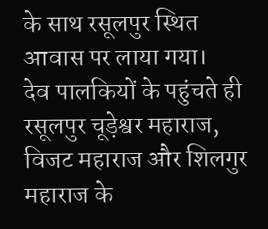के साथ रसूलपुर स्थित आवास पर लाया गया।
देव पालकियों के पहुंचते ही रसूलपुर चूड़ेश्वर महाराज, विजट महाराज और शिलगुर महाराज के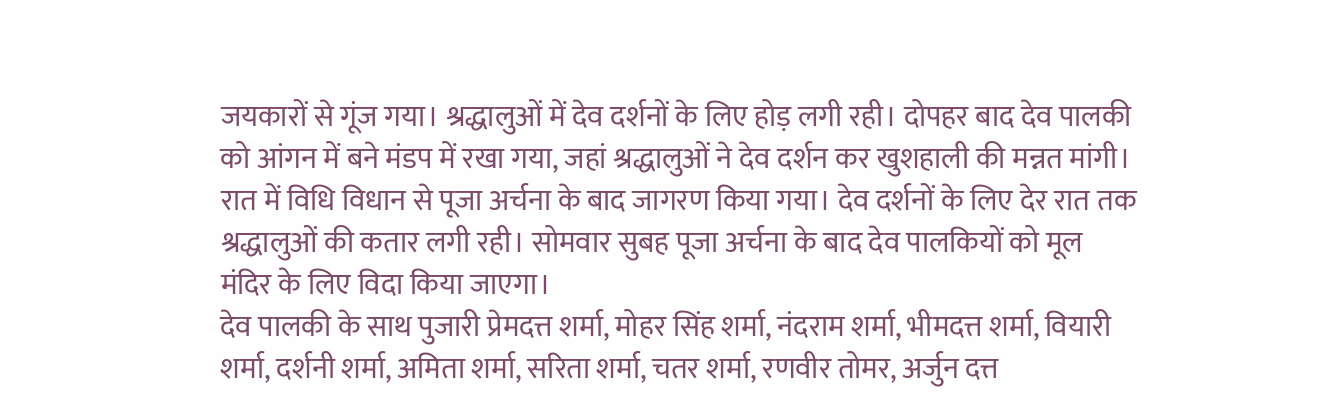जयकारों से गूंज गया। श्रद्धालुओं में देव दर्शनों के लिए होड़ लगी रही। दोपहर बाद देव पालकी को आंगन में बने मंडप में रखा गया, जहां श्रद्धालुओं ने देव दर्शन कर खुशहाली की मन्नत मांगी। रात में विधि विधान से पूजा अर्चना के बाद जागरण किया गया। देव दर्शनों के लिए देर रात तक श्रद्धालुओं की कतार लगी रही। सोमवार सुबह पूजा अर्चना के बाद देव पालकियों को मूल मंदिर के लिए विदा किया जाएगा।
देव पालकी के साथ पुजारी प्रेमदत्त शर्मा, मोहर सिंह शर्मा, नंदराम शर्मा, भीमदत्त शर्मा, वियारी शर्मा, दर्शनी शर्मा, अमिता शर्मा, सरिता शर्मा, चतर शर्मा, रणवीर तोमर, अर्जुन दत्त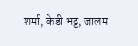शर्मा, केडी भट्ट, जालम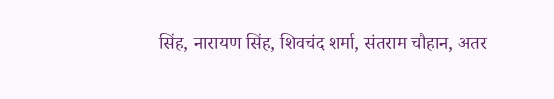सिंह, नारायण सिंह, शिवचंद शर्मा, संतराम चौहान, अतर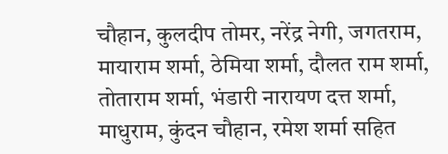चौहान, कुलदीप तोमर, नरेंद्र नेगी, जगतराम, मायाराम शर्मा, ठेमिया शर्मा, दौलत राम शर्मा, तोताराम शर्मा, भंडारी नारायण दत्त शर्मा, माधुराम, कुंदन चौहान, रमेश शर्मा सहित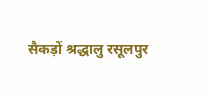सैकड़ों श्रद्धालु रसूलपुर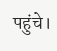पहुंचे।